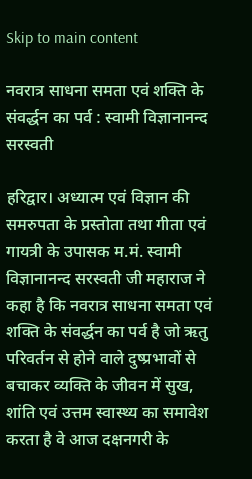Skip to main content

नवरात्र साधना समता एवं शक्ति के संवर्द्धन का पर्व : स्वामी विज्ञानानन्द सरस्वती

हरिद्वार। अध्यात्म एवं विज्ञान की समरुपता के प्रस्तोता तथा गीता एवं गायत्री के उपासक म.मं. स्वामी विज्ञानानन्द सरस्वती जी महाराज ने कहा है कि नवरात्र साधना समता एवं शक्ति के संवर्द्धन का पर्व है जो ऋतु परिवर्तन से होने वाले दुष्प्रभावों से बचाकर व्यक्ति के जीवन में सुख, शांति एवं उत्तम स्वास्थ्य का समावेश करता है वे आज दक्षनगरी के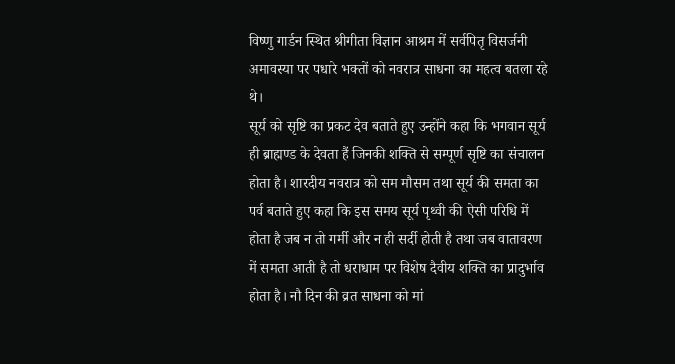विष्णु गार्डन स्थित श्रीगीता विज्ञान आश्रम में सर्वपितृ विसर्जनी अमावस्या पर पधारे भक्तों को नवरात्र साधना का महत्व बतला रहे थे।
सूर्य को सृष्टि का प्रकट देव बताते हुए उन्होंने कहा कि भगवान सूर्य ही ब्राह्मण्ड के देवता हैं जिनकी शक्ति से सम्पूर्ण सृष्टि का संचालन होता है। शारदीय नवरात्र को सम मौसम तथा सूर्य की समता का पर्व बताते हुए कहा कि इस समय सूर्य पृथ्वी की ऐसी परिधि में होता है जब न तो गर्मी और न ही सर्दी होती है तथा जब वातावरण में समता आती है तो धराधाम पर विशेष दैवीय शक्ति का प्रादुर्भाव होता है। नौ दिन की व्रत साधना को मां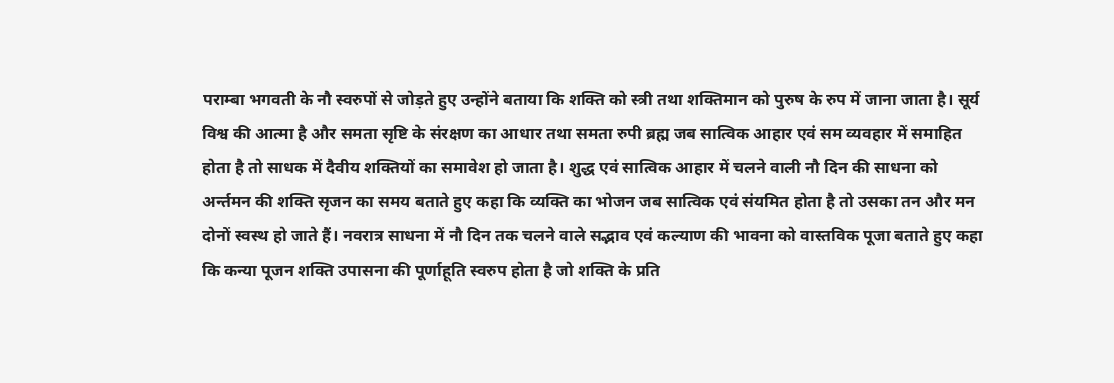पराम्बा भगवती के नौ स्वरुपों से जोड़ते हुए उन्होंने बताया कि शक्ति को स्त्री तथा शक्तिमान को पुरुष के रुप में जाना जाता है। सूर्य विश्व की आत्मा है और समता सृष्टि के संरक्षण का आधार तथा समता रुपी ब्रह्म जब सात्विक आहार एवं सम व्यवहार में समाहित होता है तो साधक में दैवीय शक्तियों का समावेश हो जाता है। शुद्ध एवं सात्विक आहार में चलने वाली नौ दिन की साधना को अर्न्तमन की शक्ति सृजन का समय बताते हुए कहा कि व्यक्ति का भोजन जब सात्विक एवं संयमित होता है तो उसका तन और मन दोनों स्वस्थ हो जाते हैं। नवरात्र साधना में नौ दिन तक चलने वाले सद्भाव एवं कल्याण की भावना को वास्तविक पूजा बताते हुए कहा कि कन्या पूजन शक्ति उपासना की पूर्णाहूति स्वरुप होता है जो शक्ति के प्रति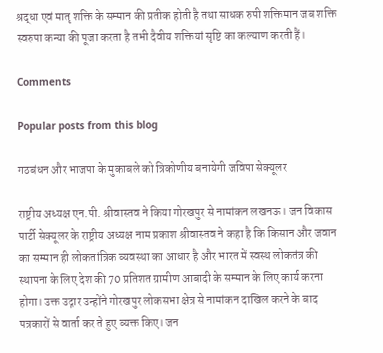श्रद्धा एवं मातृ शक्ति के सम्मान की प्रतीक होती है तथा साधक रुपी शक्तिमान जब शक्ति स्वरुपा कन्या की पूजा करता है तभी दैवीय शक्तियां सृष्टि का कल्याण करती हैं।

Comments

Popular posts from this blog

गठबंधन और भाजपा के मुकाबले को त्रिकोणीय बनायेगी जविपा सेक्यूलर

राष्ट्रीय अध्यक्ष एन.पी. श्रीवास्तव ने किया गोरखपुर से नामांकन लखनऊ। जन विकास पार्टी सेक्यूलर के राष्ट्रीय अध्यक्ष नाम प्रकाश श्रीवास्तव ने कहा है कि किसान और जवान का सम्मान ही लोकतांत्रिक व्यवस्था का आधार है और भारत में स्वस्थ लोकतंत्र की स्थापना के लिए देश की 70 प्रतिशत ग्रामीण आबादी के सम्मान के लिए कार्य करना होगा। उक्त उद्गार उन्होंने गोरखपुर लोकसभा क्षेत्र से नामांकन दाखिल करने के बाद पत्रकारों से वार्ता कर ते हुए व्यक्त किए। जन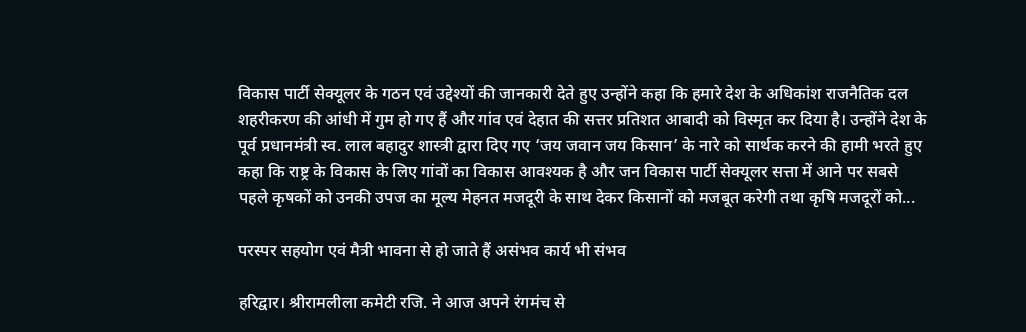विकास पार्टी सेक्यूलर के गठन एवं उद्देश्यों की जानकारी देते हुए उन्होंने कहा कि हमारे देश के अधिकांश राजनैतिक दल शहरीकरण की आंधी में गुम हो गए हैं और गांव एवं देहात की सत्तर प्रतिशत आबादी को विस्मृत कर दिया है। उन्होंने देश के पूर्व प्रधानमंत्री स्व. लाल बहादुर शास्त्री द्वारा दिए गए ‘जय जवान जय किसान’ के नारे को सार्थक करने की हामी भरते हुए कहा कि राष्ट्र के विकास के लिए गांवों का विकास आवश्यक है और जन विकास पार्टी सेक्यूलर सत्ता में आने पर सबसे पहले कृषकों को उनकी उपज का मूल्य मेहनत मजदूरी के साथ देकर किसानों को मजबूत करेगी तथा कृषि मजदूरों को...

परस्पर सहयोग एवं मैत्री भावना से हो जाते हैं असंभव कार्य भी संभव

हरिद्वार। श्रीरामलीला कमेटी रजि. ने आज अपने रंगमंच से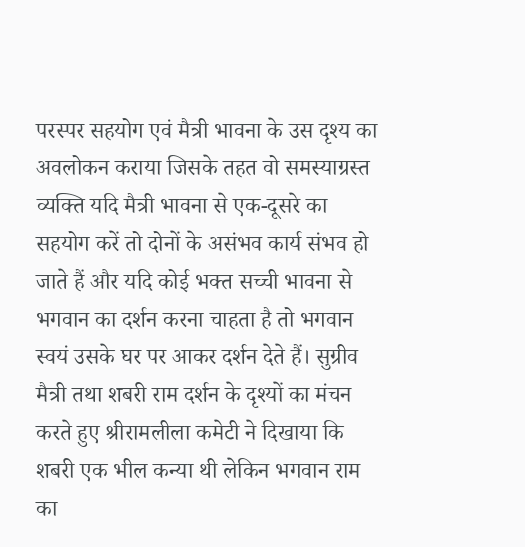परस्पर सहयोग एवं मैत्री भावना के उस दृश्य का अवलोकन कराया जिसके तहत वो समस्याग्रस्त व्यक्ति यदि मैत्री भावना से एक-दूसरे का सहयोग करें तो दोनों के असंभव कार्य संभव हो जाते हैं और यदि कोई भक्त सच्ची भावना से भगवान का दर्शन करना चाहता है तो भगवान स्वयं उसके घर पर आकर दर्शन देते हैं। सुग्रीव मैत्री तथा शबरी राम दर्शन के दृश्यों का मंचन करते हुए श्रीरामलीला कमेटी ने दिखाया कि शबरी एक भील कन्या थी लेकिन भगवान राम का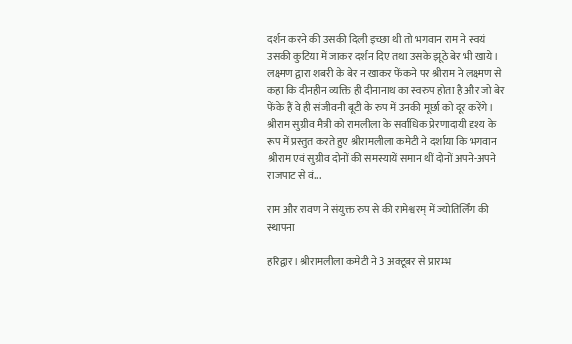दर्शन करने की उसकी दिली इच्छा थी तो भगवान राम ने स्वयं उसकी कुटिया में जाकर दर्शन दिए तथा उसके झूठे बेर भी खाये। लक्ष्मण द्वारा शबरी के बेर न खाकर फेंकने पर श्रीराम ने लक्ष्मण से कहा कि दीनहीन व्यक्ति ही दीनानाथ का स्वरुप होता है और जो बेर फेंके हैं वे ही संजीवनी बूटी के रुप में उनकी मूर्छा को दूर करेंगे। श्रीराम सुग्रीव मैत्री को रामलीला के सर्वाधिक प्रेरणादायी दृश्य के रूप में प्रस्तुत करते हुए श्रीरामलीला कमेटी ने दर्शाया कि भगवान श्रीराम एवं सुग्रीव दोनों की समस्यायें समान थीं दोनों अपने-अपने राजपाट से वं...

राम और रावण ने संयुक्त रुप से की रामेश्वरम् में ज्योतिर्लिंग की स्थापना

हरिद्वार। श्रीरामलीला कमेटी ने 3 अक्टूबर से प्रारम्भ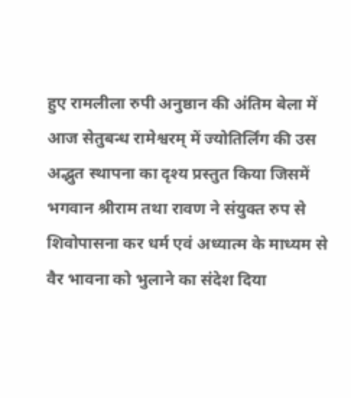हुए रामलीला रुपी अनुष्ठान की अंतिम बेला में आज सेतुबन्ध रामेश्वरम् में ज्योतिर्लिंग की उस अद्भुत स्थापना का दृश्य प्रस्तुत किया जिसमें भगवान श्रीराम तथा रावण ने संयुक्त रुप से शिवोपासना कर धर्म एवं अध्यात्म के माध्यम से वैर भावना को भुलाने का संदेश दिया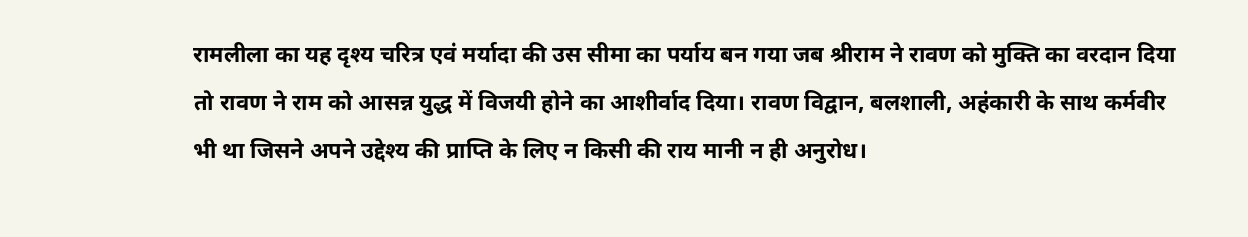रामलीला का यह दृश्य चरित्र एवं मर्यादा की उस सीमा का पर्याय बन गया जब श्रीराम ने रावण को मुक्ति का वरदान दिया तो रावण ने राम को आसन्न युद्ध में विजयी होने का आशीर्वाद दिया। रावण विद्वान, बलशाली, अहंकारी के साथ कर्मवीर भी था जिसने अपने उद्देश्य की प्राप्ति के लिए न किसी की राय मानी न ही अनुरोध।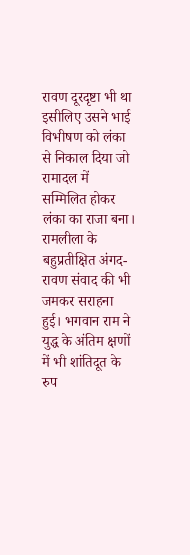रावण दूरदृष्टा भी था इसीलिए उसने भाई विभीषण को लंका से निकाल दिया जो रामादल में सम्मिलित होकर लंका का राजा बना। रामलीला के बहुप्रतीक्षित अंगद-रावण संवाद की भी जमकर सराहना हुई। भगवान राम ने युद्ध के अंतिम क्षणों में भी शांतिदूत के रुप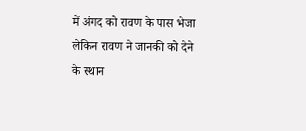में अंगद को रावण के पास भेजा लेकिन रावण ने जानकी को देने के स्थान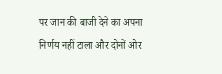पर जान की बाजी देने का अपना निर्णय नहीं टाला और दोनों ओर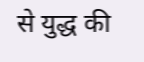से युद्ध की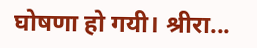घोषणा हो गयी। श्रीरा...